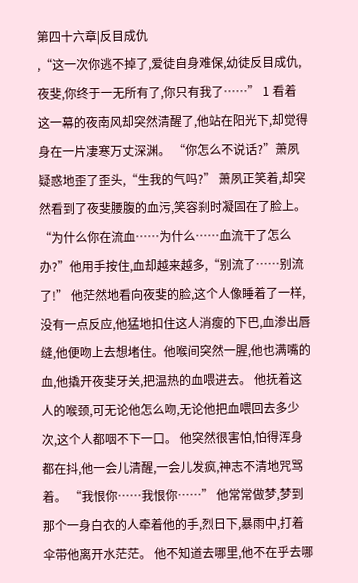第四十六章|反目成仇
,“这一次你逃不掉了,爱徒自身难保,幼徒反目成仇,夜斐,你终于一无所有了,你只有我了……” 1 看着这一幕的夜南风却突然清醒了,他站在阳光下,却觉得身在一片凄寒万丈深渊。 “你怎么不说话?”萧夙疑惑地歪了歪头,“生我的气吗?” 萧夙正笑着,却突然看到了夜斐腰腹的血污,笑容刹时凝固在了脸上。 “为什么你在流血……为什么……血流干了怎么办?”他用手按住,血却越来越多,“别流了……别流了!” 他茫然地看向夜斐的脸,这个人像睡着了一样,没有一点反应,他猛地扣住这人消瘦的下巴,血渗出唇缝,他便吻上去想堵住。他喉间突然一腥,他也满嘴的血,他撬开夜斐牙关,把温热的血喂进去。 他抚着这人的喉颈,可无论他怎么吻,无论他把血喂回去多少次,这个人都咽不下一口。 他突然很害怕,怕得浑身都在抖,他一会儿清醒,一会儿发疯,神志不清地咒骂着。 “我恨你……我恨你……” 他常常做梦,梦到那个一身白衣的人牵着他的手,烈日下,暴雨中,打着伞带他离开水茫茫。 他不知道去哪里,他不在乎去哪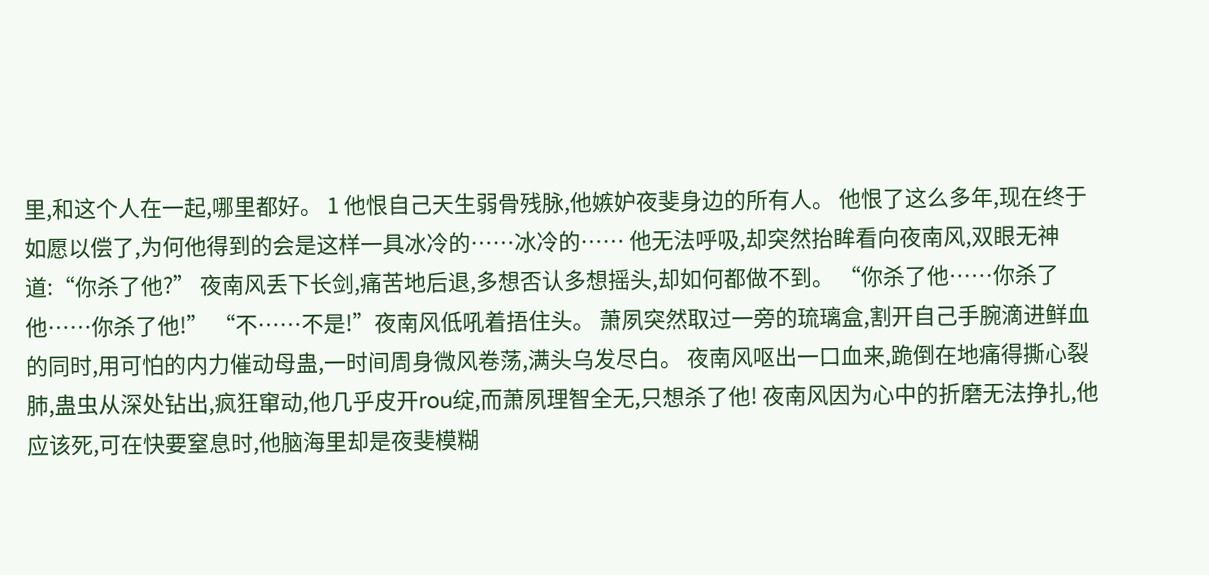里,和这个人在一起,哪里都好。 1 他恨自己天生弱骨残脉,他嫉妒夜斐身边的所有人。 他恨了这么多年,现在终于如愿以偿了,为何他得到的会是这样一具冰冷的……冰冷的…… 他无法呼吸,却突然抬眸看向夜南风,双眼无神道:“你杀了他?” 夜南风丢下长剑,痛苦地后退,多想否认多想摇头,却如何都做不到。 “你杀了他……你杀了他……你杀了他!” “不……不是!”夜南风低吼着捂住头。 萧夙突然取过一旁的琉璃盒,割开自己手腕滴进鲜血的同时,用可怕的内力催动母蛊,一时间周身微风卷荡,满头乌发尽白。 夜南风呕出一口血来,跪倒在地痛得撕心裂肺,蛊虫从深处钻出,疯狂窜动,他几乎皮开rou绽,而萧夙理智全无,只想杀了他! 夜南风因为心中的折磨无法挣扎,他应该死,可在快要窒息时,他脑海里却是夜斐模糊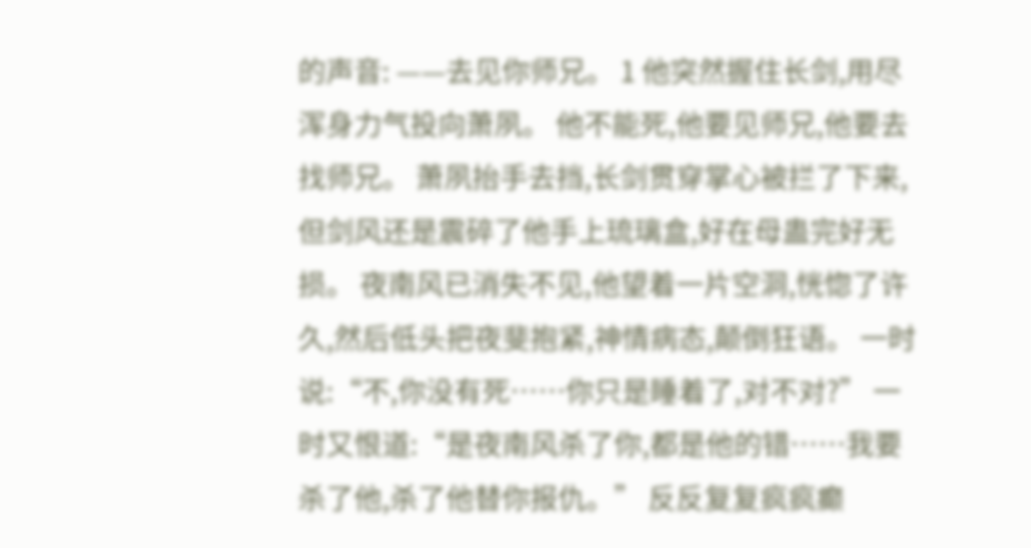的声音: ——去见你师兄。 1 他突然握住长剑,用尽浑身力气投向萧夙。 他不能死,他要见师兄,他要去找师兄。 萧夙抬手去挡,长剑贯穿掌心被拦了下来,但剑风还是震碎了他手上琉璃盒,好在母蛊完好无损。 夜南风已消失不见,他望着一片空洞,恍惚了许久,然后低头把夜斐抱紧,神情病态,颠倒狂语。 一时说:“不,你没有死……你只是睡着了,对不对?” 一时又恨道:“是夜南风杀了你,都是他的错……我要杀了他,杀了他替你报仇。” 反反复复疯疯癫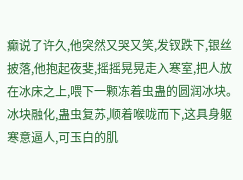癫说了许久,他突然又哭又笑,发钗跌下,银丝披落,他抱起夜斐,摇摇晃晃走入寒室,把人放在冰床之上,喂下一颗冻着虫蛊的圆润冰块。 冰块融化,蛊虫复苏,顺着喉咙而下,这具身躯寒意逼人,可玉白的肌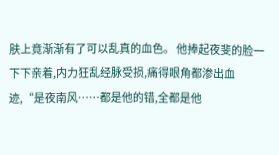肤上竟渐渐有了可以乱真的血色。 他捧起夜斐的脸一下下亲着,内力狂乱经脉受损,痛得眼角都渗出血迹,“是夜南风……都是他的错,全都是他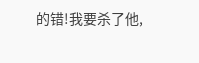的错!我要杀了他,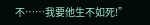不……我要他生不如死!”